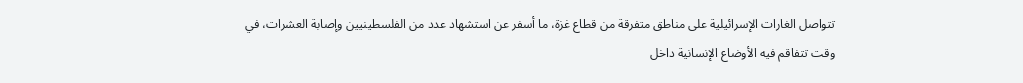تتواصل الغارات الإسرائيلية على مناطق متفرقة من قطاع غزة، ما أسفر عن استشهاد عدد من الفلسطينيين وإصابة العشرات، في وقت تتفاقم فيه الأوضاع الإنسانية داخل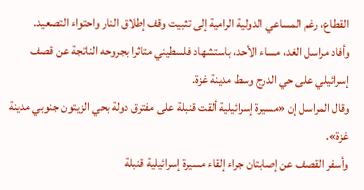القطاع، رغم المساعي الدولية الرامية إلى تثبيت وقف إطلاق النار واحتواء التصعيد.
وأفاد مراسل الغد، مساء الأحد، باستشهاد فلسطيني متاثرا بجروحه الناتجة عن قصف إسرائيلي على حي الدرج وسط مدينة غزة.
وقال المراسل إن «مسيرة إسرائيلية ألقت قنبلة على مفترق دولة بحي الزيتون جنوبي مدينة غزة».
وأسفر القصف عن إصابتان جراء إلقاء مسيرة إسرائيلية قنبلة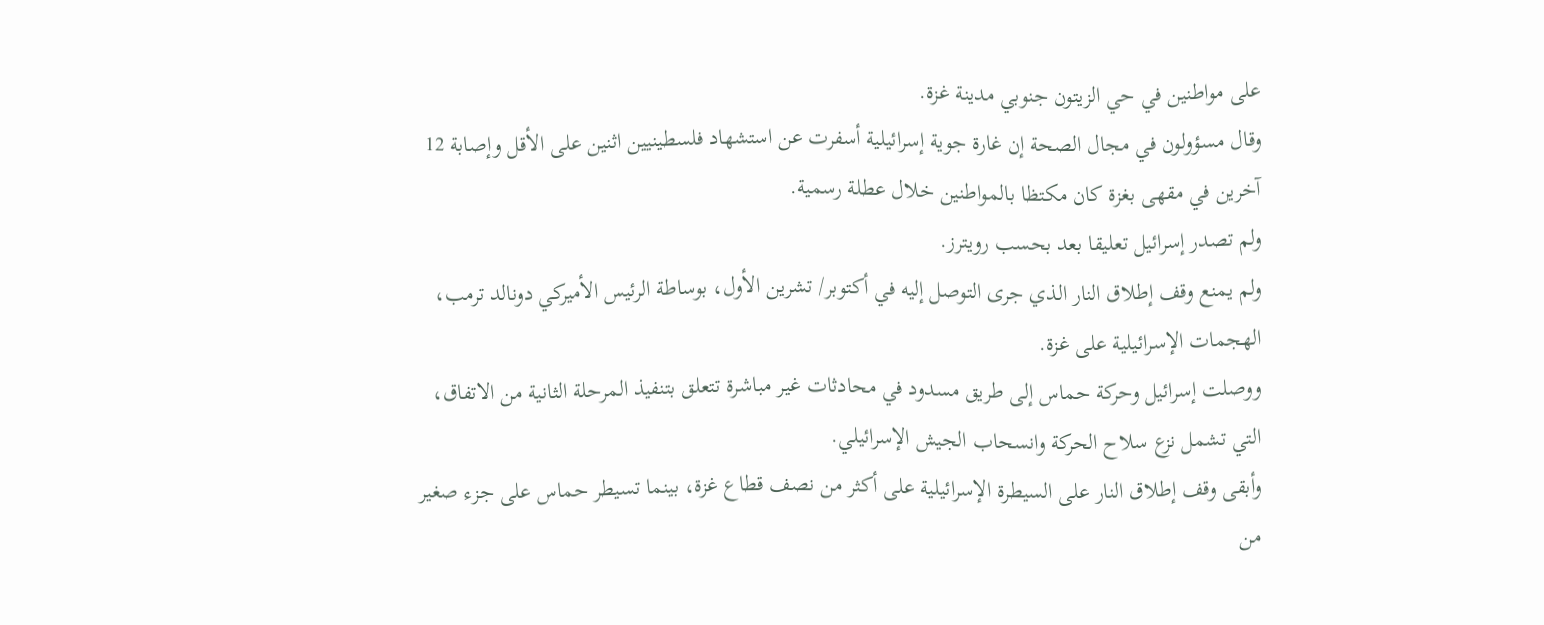على مواطنين في حي الزيتون جنوبي مدينة غزة.
وقال مسؤولون في مجال الصحة إن غارة جوية إسرائيلية أسفرت عن استشهاد فلسطينيين اثنين على الأقل وإصابة 12 آخرين في مقهى بغزة كان مكتظا بالمواطنين خلال عطلة رسمية.
ولم تصدر إسرائيل تعليقا بعد بحسب رويترز.
ولم يمنع وقف إطلاق النار الذي جرى التوصل إليه في أكتوبر/ تشرين الأول، بوساطة الرئيس الأميركي دونالد ترمب، الهجمات الإسرائيلية على غزة.
ووصلت إسرائيل وحركة حماس إلى طريق مسدود في محادثات غير مباشرة تتعلق بتنفيذ المرحلة الثانية من الاتفاق، التي تشمل نزع سلاح الحركة وانسحاب الجيش الإسرائيلي.
وأبقى وقف إطلاق النار على السيطرة الإسرائيلية على أكثر من نصف قطاع غزة، بينما تسيطر حماس على جزء صغير من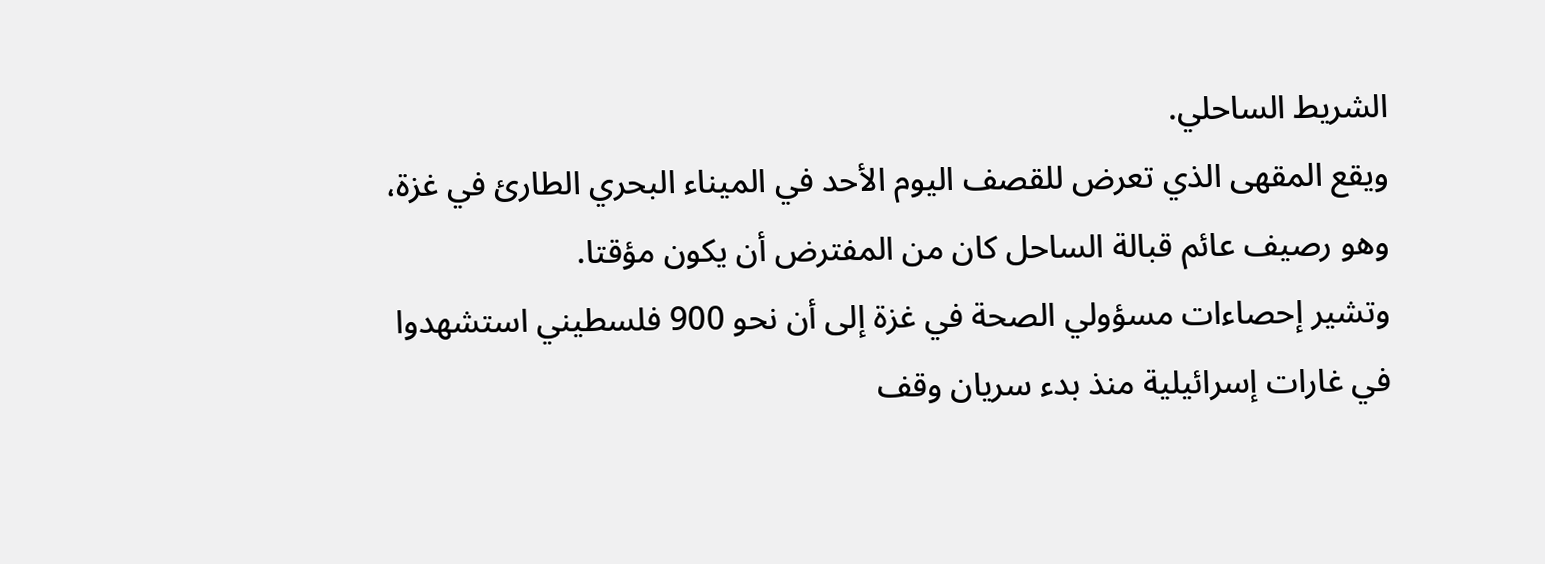الشريط الساحلي.
ويقع المقهى الذي تعرض للقصف اليوم الأحد في الميناء البحري الطارئ في غزة، وهو رصيف عائم قبالة الساحل كان من المفترض أن يكون مؤقتا.
وتشير إحصاءات مسؤولي الصحة في غزة إلى أن نحو 900 فلسطيني استشهدوا في غارات إسرائيلية منذ بدء سريان وقف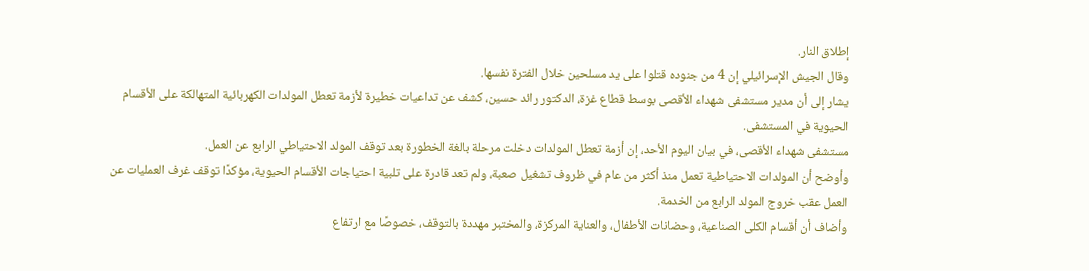إطلاق النار.
وقال الجيش الإسرائيلي إن 4 من جنوده قتلوا على يد مسلحين خلال الفترة نفسها.
يشار إلى أن مدير مستشفى شهداء الأقصى بوسط قطاع غزة، الدكتور رائد حسين، كشف عن تداعيات خطيرة لأزمة تعطل المولدات الكهربائية المتهالكة على الأقسام الحيوية في المستشفى.
مستشفى شهداء الأقصى، في بيان اليوم الأحد، إن أزمة تعطل المولدات دخلت مرحلة بالغة الخطورة بعد توقف المولد الاحتياطي الرابع عن العمل.
وأوضح أن المولدات الاحتياطية تعمل منذ أكثر من عام في ظروف تشغيل صعبة، ولم تعد قادرة على تلبية احتياجات الأقسام الحيوية، مؤكدًا توقف غرف العمليات عن العمل عقب خروج المولد الرابع من الخدمة.
وأضاف أن أقسام الكلى الصناعية، وحضانات الأطفال، والعناية المركزة، والمختبر مهددة بالتوقف، خصوصًا مع ارتفاع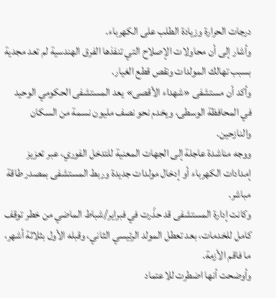درجات الحرارة وزيادة الطلب على الكهرباء.
وأشار إلى أن محاولات الإصلاح التي تنفذها الفرق الهندسية لم تعد مجدية بسبب تهالك المولدات ونقص قطع الغيار.
وأكد أن مستشفى «شهداء الأقصى» يعد المستشفى الحكومي الوحيد في المحافظة الوسطى، ويخدم نحو نصف مليون نسمة من السكان والنازحين.
ووجه مناشدة عاجلة إلى الجهات المعنية للتدخل الفوري، عبر تعزيز إمدادات الكهرباء أو إدخال مولدات جديدة وربط المستشفى بمصدر طاقة مباشر.
وكانت إدارة المستشفى قد حذّرت في فبراير/شباط الماضي من خطر توقف كامل للخدمات، بعد تعطل المولد الرئيسي الثاني، وقبله الأول بثلاثة أشهر، ما فاقم الأزمة.
وأوضحت أنها اضطرت للاعتماد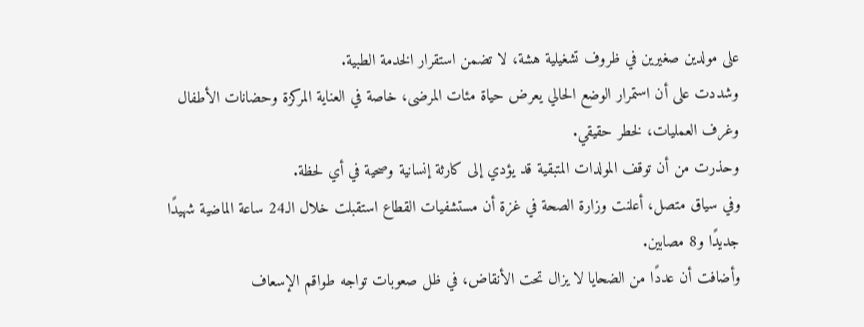على مولدين صغيرين في ظروف تشغيلية هشة، لا تضمن استقرار الخدمة الطبية.
وشددت على أن استمرار الوضع الحالي يعرض حياة مئات المرضى، خاصة في العناية المركزة وحضانات الأطفال وغرف العمليات، لخطر حقيقي.
وحذرت من أن توقف المولدات المتبقية قد يؤدي إلى كارثة إنسانية وصحية في أي لحظة.
وفي سياق متصل، أعلنت وزارة الصحة في غزة أن مستشفيات القطاع استقبلت خلال الـ24 ساعة الماضية شهيدًا جديدًا و8 مصابين.
وأضافت أن عددًا من الضحايا لا يزال تحت الأنقاض، في ظل صعوبات تواجه طواقم الإسعاف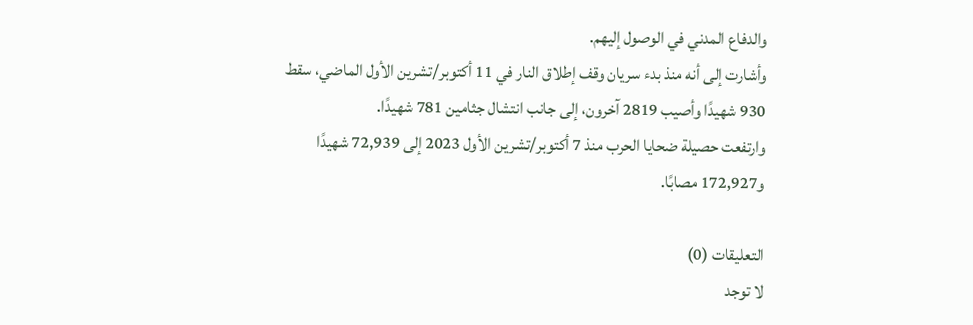والدفاع المدني في الوصول إليهم.
وأشارت إلى أنه منذ بدء سريان وقف إطلاق النار في 11 أكتوبر/تشرين الأول الماضي، سقط 930 شهيدًا وأصيب 2819 آخرون، إلى جانب انتشال جثامين 781 شهيدًا.
وارتفعت حصيلة ضحايا الحرب منذ 7 أكتوبر/تشرين الأول 2023 إلى 72,939 شهيدًا و172,927 مصابًا.

التعليقات (0)
لا توجد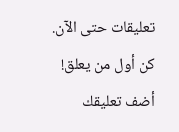تعليقات حتى الآن. كن أول من يعلق!
أضف تعليقك